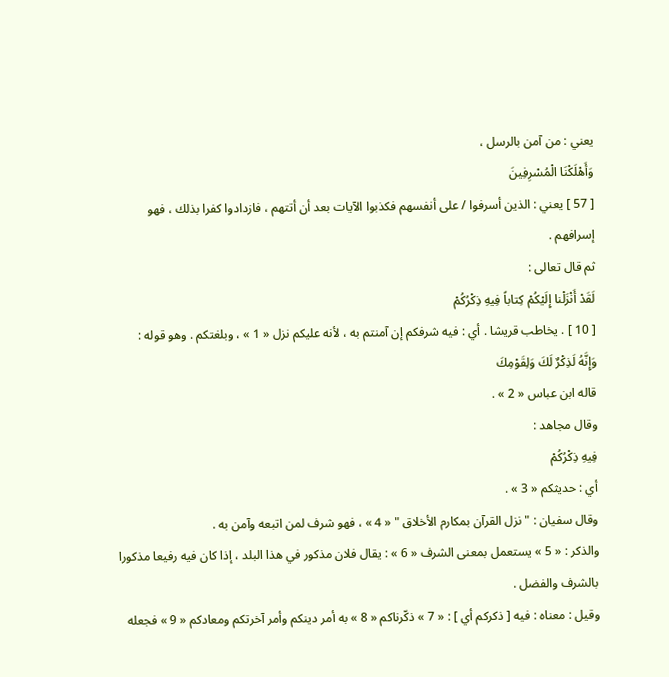يعني : من آمن بالرسل ،
وَأَهْلَكْنَا الْمُسْرِفِينَ
[ 57 ] يعني : الذين أسرفوا / على أنفسهم فكذبوا الآيات بعد أن أتتهم ، فازدادوا كفرا بذلك ، فهو إسرافهم .
ثم قال تعالى :
لَقَدْ أَنْزَلْنا إِلَيْكُمْ كِتاباً فِيهِ ذِكْرُكُمْ
[ 10 ] . يخاطب قريشا . أي : فيه شرفكم إن آمنتم به ، لأنه عليكم نزل « 1 » ، وبلغتكم . وهو قوله :
وَإِنَّهُ لَذِكْرٌ لَكَ وَلِقَوْمِكَ
قاله ابن عباس « 2 » .
وقال مجاهد :
فِيهِ ذِكْرُكُمْ
أي : حديثكم « 3 » .
وقال سفيان : " نزل القرآن بمكارم الأخلاق " « 4 » ، فهو شرف لمن اتبعه وآمن به .
والذكر : « 5 » يستعمل بمعنى الشرف « 6 » : يقال فلان مذكور في هذا البلد ، إذا كان فيه رفيعا مذكورا بالشرف والفضل .
وقيل : معناه : فيه [ ذكركم أي ] : « 7 » ذكّرناكم « 8 » به أمر دينكم وأمر آخرتكم ومعادكم « 9 » فجعله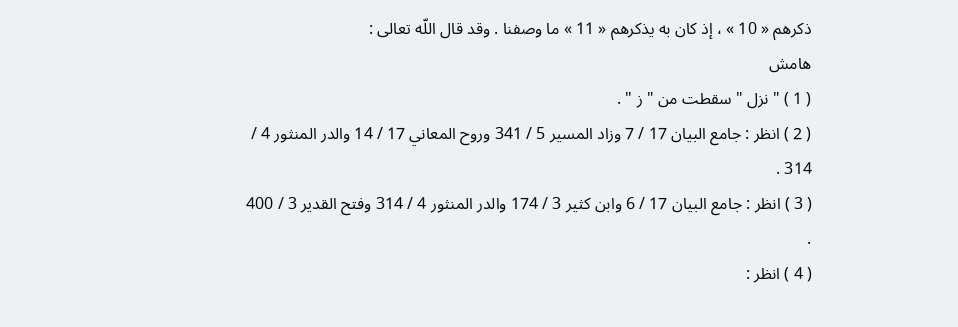ذكرهم « 10 » ، إذ كان به يذكرهم « 11 » ما وصفنا . وقد قال اللّه تعالى :
هامش
( 1 ) " نزل " سقطت من " ز " .
( 2 ) انظر : جامع البيان 17 / 7 وزاد المسير 5 / 341 وروح المعاني 17 / 14 والدر المنثور 4 / 314 .
( 3 ) انظر : جامع البيان 17 / 6 وابن كثير 3 / 174 والدر المنثور 4 / 314 وفتح القدير 3 / 400 .
( 4 ) انظر :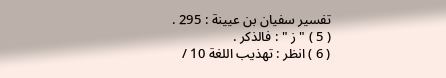تفسير سفيان بن عيينة : 295 .
( 5 ) " ز " : فالذكر .
( 6 ) انظر : تهذيب اللغة 10 /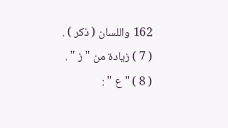162 واللسان ( ذكر ) .
( 7 ) زيادة من " ز " .
( 8 ) " ع " :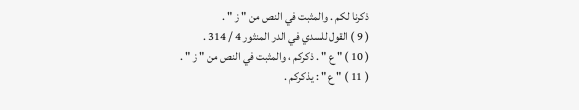ذكرنا لكم . والمثبت في النص من " ز " .
( 9 ) القول للسدي في الدر المنثور 4 / 314 .
( 10 ) " ع " . ذكركم ، والمثبت في النص من " ز " .
( 11 ) " ع " : يذكركم .